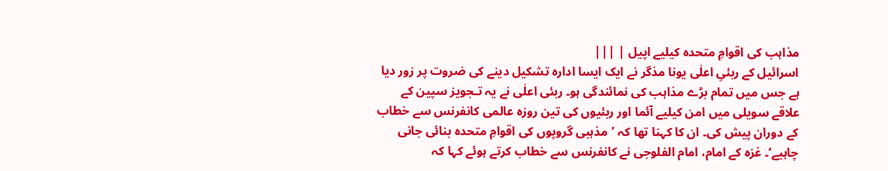مذاہب کی اقوامِ متحدہ کیلیے اپیل | |||
اسرائیل کے ربئیِ اعلٰی یونا مذگر نے ایک ایسا ادارہ تشکیل دینے کی ضروت پر زور دیا ہے جس میں تمام بڑے مذاہب کی نمائندگی ہو۔ ربئی اعلٰی نے یہ تـجویز سپین کے علاقے سویلی میں امن کیلیے آئما اور ربئیوں کی تین روزہ عالمی کانفرنس سے خطاب کے دوران پیش کی۔ ان کا کہنا تھا کہ ’مذہبی گروپوں کی اقوامِ متحدہ بنائی جانی چاہیے‘۔ غزہ کے امام، امام الفلوجی نے کانفرنس سے خطاب کرتے ہوئے کہا کہ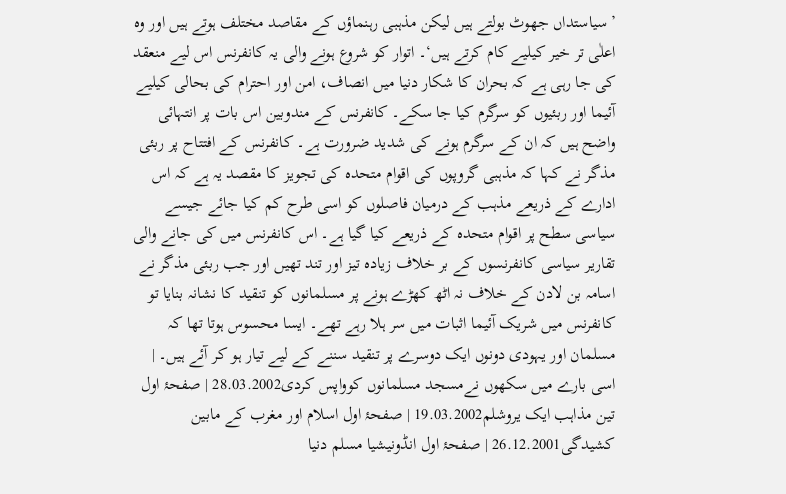’سیاستداں جھوٹ بولتے ہیں لیکن مذہبی رہنماؤں کے مقاصد مختلف ہوتے ہیں اور وہ اعلٰی تر خیر کیلیے کام کرتے ہیں‘۔ اتوار کو شروع ہونے والی یہ کانفرنس اس لیے منعقد کی جا رہی ہے کہ بحران کا شکار دنیا میں انصاف، امن اور احترام کی بحالی کیلیے آئیما اور ربئیوں کو سرگرم کیا جا سکے۔ کانفرنس کے مندوبین اس بات پر انتہائی واضح ہیں کہ ان کے سرگرم ہونے کی شدید ضرورت ہے۔ کانفرنس کے افتتاح پر ربئی مذگر نے کہا کہ مذہبی گروپوں کی اقوام متحدہ کی تجویز کا مقصد یہ ہے کہ اس ادارے کے ذریعے مذہب کے درمیان فاصلوں کو اسی طرح کم کیا جائے جیسے سیاسی سطح پر اقوام متحدہ کے ذریعے کیا گیا ہے۔ اس کانفرنس میں کی جانے والی تقاریر سیاسی کانفرنسوں کے بر خلاف زیادہ تیز اور تند تھیں اور جب ربئی مذگر نے اسامہ بن لادن کے خلاف نہ اٹھ کھڑے ہونے پر مسلمانوں کو تنقید کا نشانہ بنایا تو کانفرنس میں شریک آئیما اثبات میں سر ہلا رہے تھے۔ ایسا محسوس ہوتا تھا کہ مسلمان اور یہودی دونوں ایک دوسرے پر تنقید سننے کے لیے تیار ہو کر آئے ہیں۔ | اسی بارے میں سکھوں نےمسجد مسلمانوں کوواپس کردی28.03.2002 | صفحۂ اول تین مذاہب ایک یروشلم19.03.2002 | صفحۂ اول اسلام اور مغرب کے مابین کشیدگی26.12.2001 | صفحۂ اول انڈونیشیا مسلم دنیا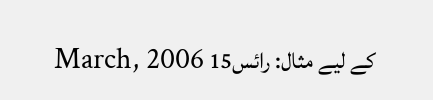کے لیے مثال: رائس15 March, 2006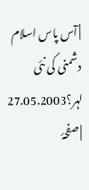| آس پاس اسلام دشمنی کی نئی لہر؟27.05.2003 | صفحۂ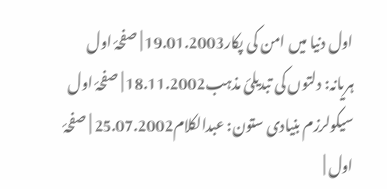اول دنیا میں امن کی پکار19.01.2003 | صفحۂ اول ہریانہ: دلتوں کی تبدیلئ مذہب18.11.2002 | صفحۂ اول سیکولرزم بنیادی ستون: عبدالکلام25.07.2002 | صفحۂ اول |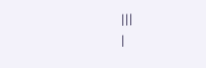|||
|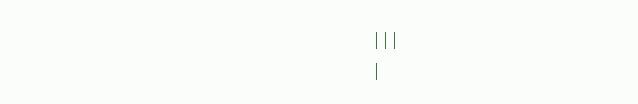|||
|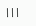|||